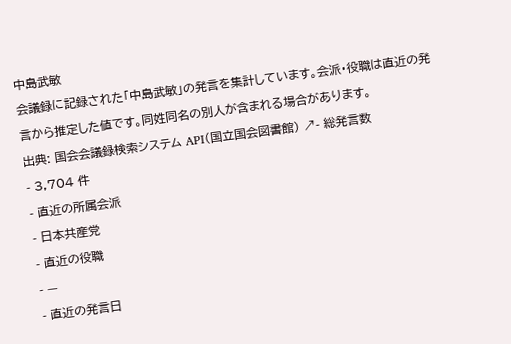中島武敏
会議録に記録された「中島武敏」の発言を集計しています。会派・役職は直近の発言から推定した値です。同姓同名の別人が含まれる場合があります。
出典: 国会会議録検索システム API(国立国会図書館) ↗- 総発言数
- 3,704 件
- 直近の所属会派
- 日本共産党
- 直近の役職
- —
- 直近の発言日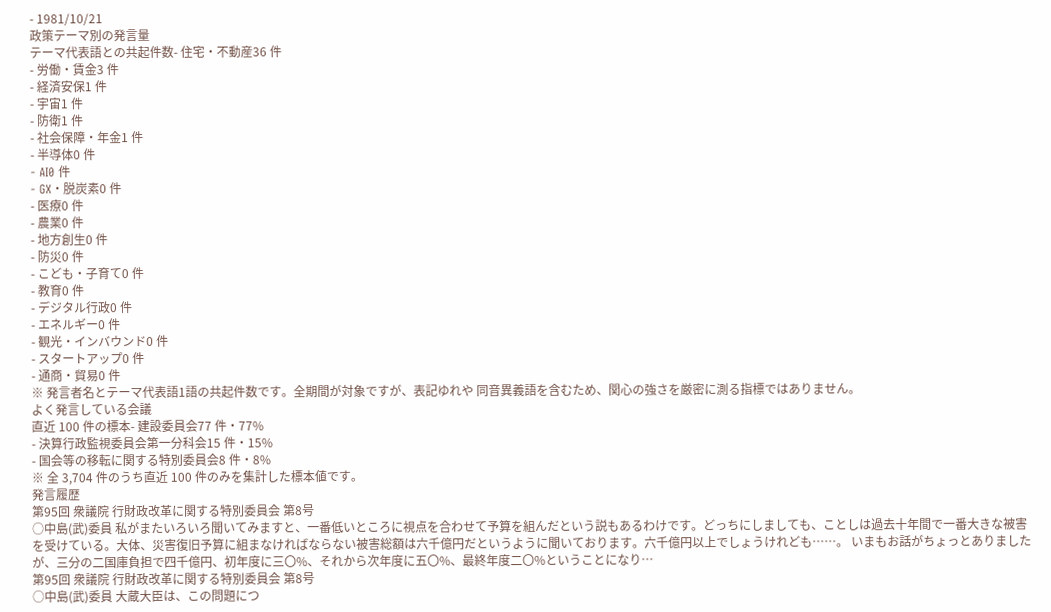- 1981/10/21
政策テーマ別の発言量
テーマ代表語との共起件数- 住宅・不動産36 件
- 労働・賃金3 件
- 経済安保1 件
- 宇宙1 件
- 防衛1 件
- 社会保障・年金1 件
- 半導体0 件
- AI0 件
- GX・脱炭素0 件
- 医療0 件
- 農業0 件
- 地方創生0 件
- 防災0 件
- こども・子育て0 件
- 教育0 件
- デジタル行政0 件
- エネルギー0 件
- 観光・インバウンド0 件
- スタートアップ0 件
- 通商・貿易0 件
※ 発言者名とテーマ代表語1語の共起件数です。全期間が対象ですが、表記ゆれや 同音異義語を含むため、関心の強さを厳密に測る指標ではありません。
よく発言している会議
直近 100 件の標本- 建設委員会77 件・77%
- 決算行政監視委員会第一分科会15 件・15%
- 国会等の移転に関する特別委員会8 件・8%
※ 全 3,704 件のうち直近 100 件のみを集計した標本値です。
発言履歴
第95回 衆議院 行財政改革に関する特別委員会 第8号
○中島(武)委員 私がまたいろいろ聞いてみますと、一番低いところに視点を合わせて予算を組んだという説もあるわけです。どっちにしましても、ことしは過去十年間で一番大きな被害を受けている。大体、災害復旧予算に組まなければならない被害総額は六千億円だというように聞いております。六千億円以上でしょうけれども……。 いまもお話がちょっとありましたが、三分の二国庫負担で四千億円、初年度に三〇%、それから次年度に五〇%、最終年度二〇%ということになり…
第95回 衆議院 行財政改革に関する特別委員会 第8号
○中島(武)委員 大蔵大臣は、この問題につ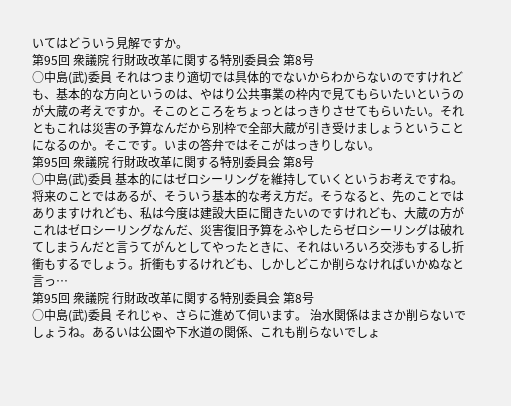いてはどういう見解ですか。
第95回 衆議院 行財政改革に関する特別委員会 第8号
○中島(武)委員 それはつまり適切では具体的でないからわからないのですけれども、基本的な方向というのは、やはり公共事業の枠内で見てもらいたいというのが大蔵の考えですか。そこのところをちょっとはっきりさせてもらいたい。それともこれは災害の予算なんだから別枠で全部大蔵が引き受けましょうということになるのか。そこです。いまの答弁ではそこがはっきりしない。
第95回 衆議院 行財政改革に関する特別委員会 第8号
○中島(武)委員 基本的にはゼロシーリングを維持していくというお考えですね。将来のことではあるが、そういう基本的な考え方だ。そうなると、先のことではありますけれども、私は今度は建設大臣に聞きたいのですけれども、大蔵の方がこれはゼロシーリングなんだ、災害復旧予算をふやしたらゼロシーリングは破れてしまうんだと言うてがんとしてやったときに、それはいろいろ交渉もするし折衝もするでしょう。折衝もするけれども、しかしどこか削らなければいかぬなと言っ…
第95回 衆議院 行財政改革に関する特別委員会 第8号
○中島(武)委員 それじゃ、さらに進めて伺います。 治水関係はまさか削らないでしょうね。あるいは公園や下水道の関係、これも削らないでしょ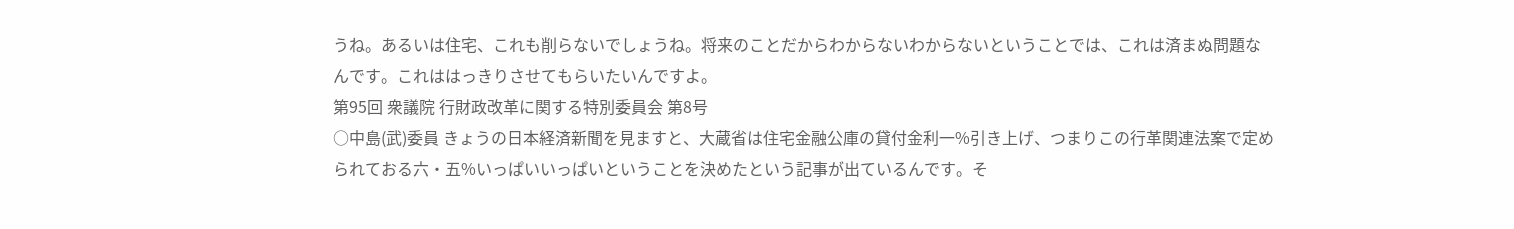うね。あるいは住宅、これも削らないでしょうね。将来のことだからわからないわからないということでは、これは済まぬ問題なんです。これははっきりさせてもらいたいんですよ。
第95回 衆議院 行財政改革に関する特別委員会 第8号
○中島(武)委員 きょうの日本経済新聞を見ますと、大蔵省は住宅金融公庫の貸付金利一%引き上げ、つまりこの行革関連法案で定められておる六・五%いっぱいいっぱいということを決めたという記事が出ているんです。そ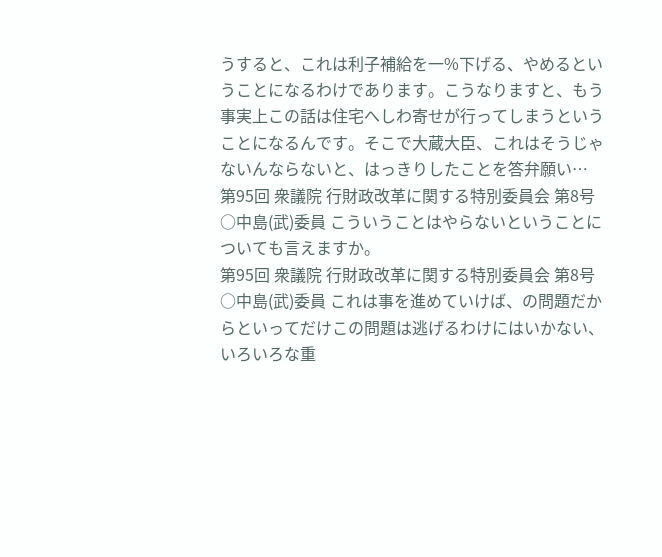うすると、これは利子補給を一%下げる、やめるということになるわけであります。こうなりますと、もう事実上この話は住宅へしわ寄せが行ってしまうということになるんです。そこで大蔵大臣、これはそうじゃないんならないと、はっきりしたことを答弁願い…
第95回 衆議院 行財政改革に関する特別委員会 第8号
○中島(武)委員 こういうことはやらないということについても言えますか。
第95回 衆議院 行財政改革に関する特別委員会 第8号
○中島(武)委員 これは事を進めていけば、の問題だからといってだけこの問題は逃げるわけにはいかない、いろいろな重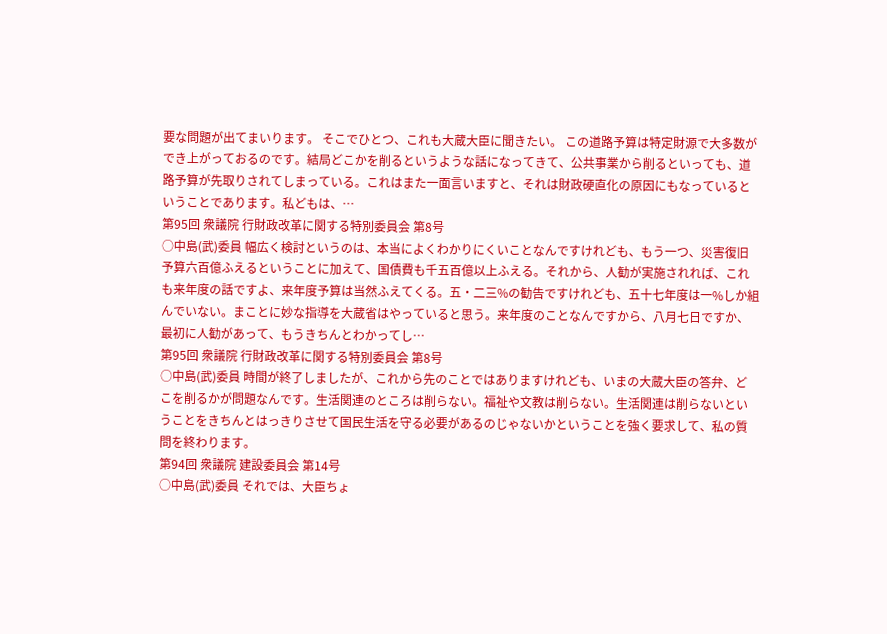要な問題が出てまいります。 そこでひとつ、これも大蔵大臣に聞きたい。 この道路予算は特定財源で大多数ができ上がっておるのです。結局どこかを削るというような話になってきて、公共事業から削るといっても、道路予算が先取りされてしまっている。これはまた一面言いますと、それは財政硬直化の原因にもなっているということであります。私どもは、…
第95回 衆議院 行財政改革に関する特別委員会 第8号
○中島(武)委員 幅広く検討というのは、本当によくわかりにくいことなんですけれども、もう一つ、災害復旧予算六百億ふえるということに加えて、国債費も千五百億以上ふえる。それから、人勧が実施されれば、これも来年度の話ですよ、来年度予算は当然ふえてくる。五・二三%の勧告ですけれども、五十七年度は一%しか組んでいない。まことに妙な指導を大蔵省はやっていると思う。来年度のことなんですから、八月七日ですか、最初に人勧があって、もうきちんとわかってし…
第95回 衆議院 行財政改革に関する特別委員会 第8号
○中島(武)委員 時間が終了しましたが、これから先のことではありますけれども、いまの大蔵大臣の答弁、どこを削るかが問題なんです。生活関連のところは削らない。福祉や文教は削らない。生活関連は削らないということをきちんとはっきりさせて国民生活を守る必要があるのじゃないかということを強く要求して、私の質問を終わります。
第94回 衆議院 建設委員会 第14号
○中島(武)委員 それでは、大臣ちょ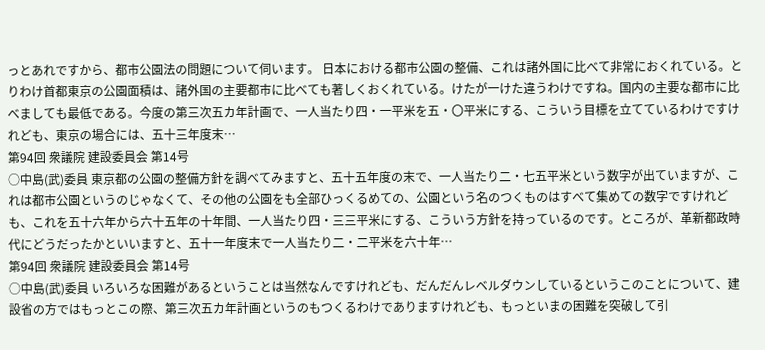っとあれですから、都市公園法の問題について伺います。 日本における都市公園の整備、これは諸外国に比べて非常におくれている。とりわけ首都東京の公園面積は、諸外国の主要都市に比べても著しくおくれている。けたが一けた違うわけですね。国内の主要な都市に比べましても最低である。今度の第三次五カ年計画で、一人当たり四・一平米を五・〇平米にする、こういう目標を立てているわけですけれども、東京の場合には、五十三年度末…
第94回 衆議院 建設委員会 第14号
○中島(武)委員 東京都の公園の整備方針を調べてみますと、五十五年度の末で、一人当たり二・七五平米という数字が出ていますが、これは都市公園というのじゃなくて、その他の公園をも全部ひっくるめての、公園という名のつくものはすべて集めての数字ですけれども、これを五十六年から六十五年の十年間、一人当たり四・三三平米にする、こういう方針を持っているのです。ところが、革新都政時代にどうだったかといいますと、五十一年度末で一人当たり二・二平米を六十年…
第94回 衆議院 建設委員会 第14号
○中島(武)委員 いろいろな困難があるということは当然なんですけれども、だんだんレベルダウンしているというこのことについて、建設省の方ではもっとこの際、第三次五カ年計画というのもつくるわけでありますけれども、もっといまの困難を突破して引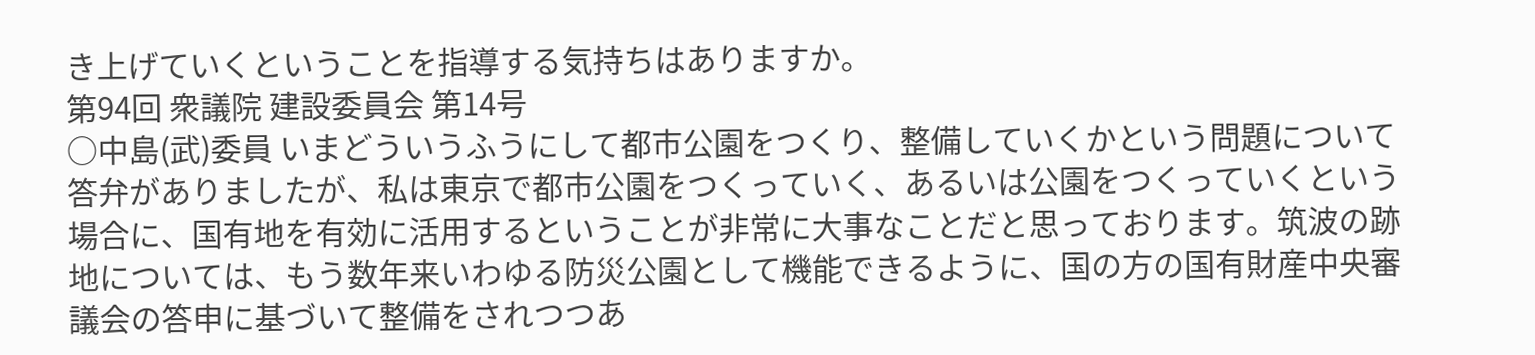き上げていくということを指導する気持ちはありますか。
第94回 衆議院 建設委員会 第14号
○中島(武)委員 いまどういうふうにして都市公園をつくり、整備していくかという問題について答弁がありましたが、私は東京で都市公園をつくっていく、あるいは公園をつくっていくという場合に、国有地を有効に活用するということが非常に大事なことだと思っております。筑波の跡地については、もう数年来いわゆる防災公園として機能できるように、国の方の国有財産中央審議会の答申に基づいて整備をされつつあ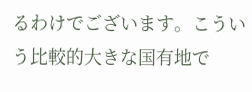るわけでございます。こういう比較的大きな国有地で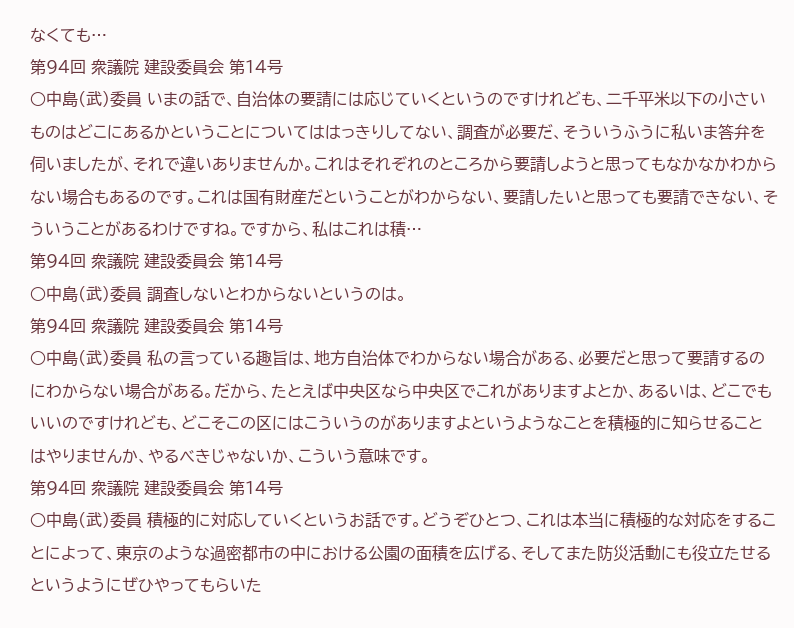なくても…
第94回 衆議院 建設委員会 第14号
○中島(武)委員 いまの話で、自治体の要請には応じていくというのですけれども、二千平米以下の小さいものはどこにあるかということについてははっきりしてない、調査が必要だ、そういうふうに私いま答弁を伺いましたが、それで違いありませんか。これはそれぞれのところから要請しようと思ってもなかなかわからない場合もあるのです。これは国有財産だということがわからない、要請したいと思っても要請できない、そういうことがあるわけですね。ですから、私はこれは積…
第94回 衆議院 建設委員会 第14号
○中島(武)委員 調査しないとわからないというのは。
第94回 衆議院 建設委員会 第14号
○中島(武)委員 私の言っている趣旨は、地方自治体でわからない場合がある、必要だと思って要請するのにわからない場合がある。だから、たとえば中央区なら中央区でこれがありますよとか、あるいは、どこでもいいのですけれども、どこそこの区にはこういうのがありますよというようなことを積極的に知らせることはやりませんか、やるべきじゃないか、こういう意味です。
第94回 衆議院 建設委員会 第14号
○中島(武)委員 積極的に対応していくというお話です。どうぞひとつ、これは本当に積極的な対応をすることによって、東京のような過密都市の中における公園の面積を広げる、そしてまた防災活動にも役立たせるというようにぜひやってもらいた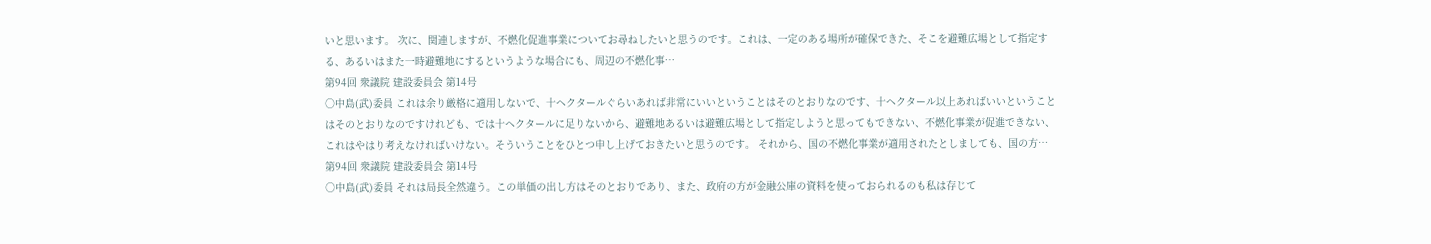いと思います。 次に、関連しますが、不燃化促進事業についてお尋ねしたいと思うのです。これは、一定のある場所が確保できた、そこを避難広場として指定する、あるいはまた一時避難地にするというような場合にも、周辺の不燃化事…
第94回 衆議院 建設委員会 第14号
○中島(武)委員 これは余り厳格に適用しないで、十ヘクタールぐらいあれば非常にいいということはそのとおりなのです、十ヘクタール以上あればいいということはそのとおりなのですけれども、では十ヘクタールに足りないから、避難地あるいは避難広場として指定しようと思ってもできない、不燃化事業が促進できない、これはやはり考えなければいけない。そういうことをひとつ申し上げておきたいと思うのです。 それから、国の不燃化事業が適用されたとしましても、国の方…
第94回 衆議院 建設委員会 第14号
○中島(武)委員 それは局長全然違う。この単価の出し方はそのとおりであり、また、政府の方が金融公庫の資料を使っておられるのも私は存じて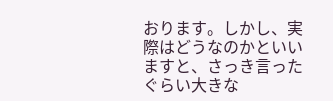おります。しかし、実際はどうなのかといいますと、さっき言ったぐらい大きな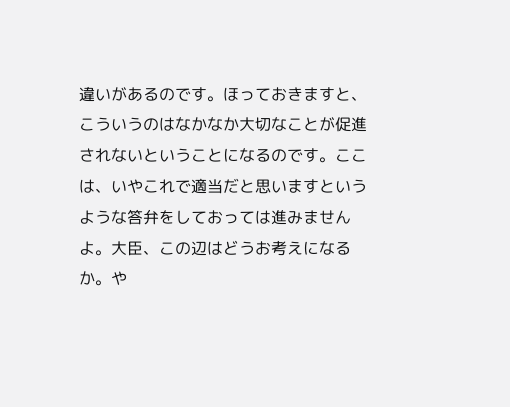違いがあるのです。ほっておきますと、こういうのはなかなか大切なことが促進されないということになるのです。ここは、いやこれで適当だと思いますというような答弁をしておっては進みませんよ。大臣、この辺はどうお考えになるか。や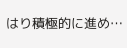はり積極的に進め…